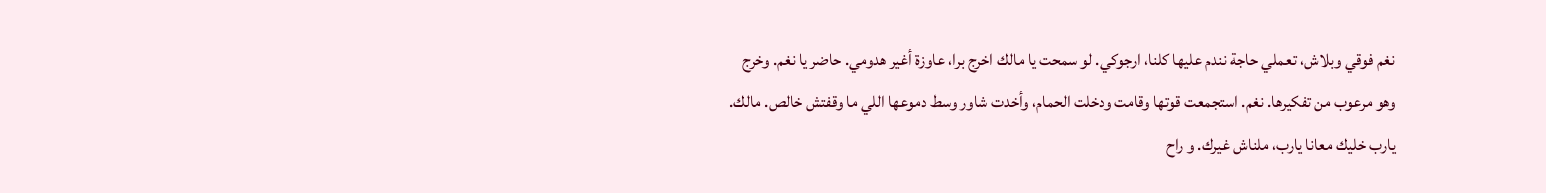نغم فوقي وبلاش، تعملي حاجة نندم عليها كلنا، ارجوكي. لو سمحت يا مالك اخرج برا، عاوزة أغير هدومي. حاضر يا نغم. وخرج وهو مرعوب من تفكيرها. نغم. استجمعت قوتها وقامت ودخلت الحمام، وأخدت شاور وسط دموعها اللي ما وقفتش خالص. مالك. يارب خليك معانا يارب، ملناش غيرك. و راح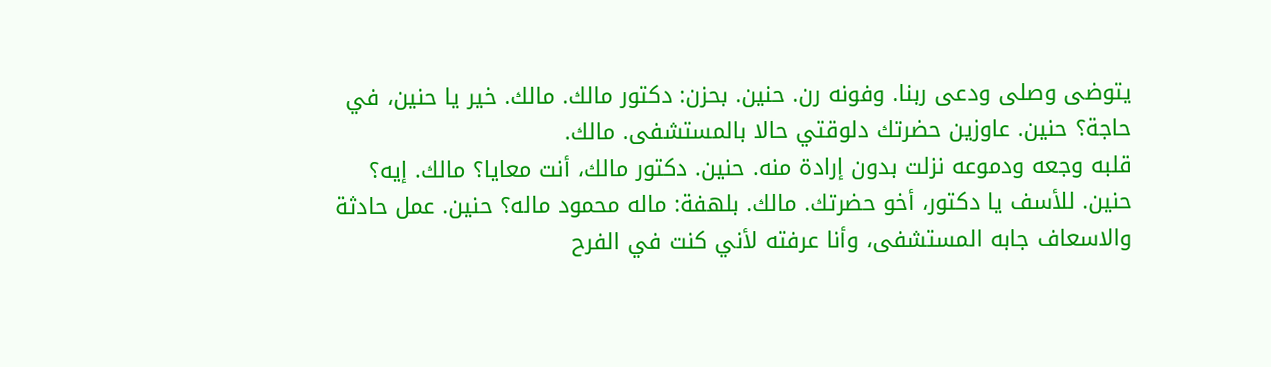يتوضى وصلى ودعى ربنا. وفونه رن. حنين. بحزن: دكتور مالك. مالك. خير يا حنين، في حاجة؟ حنين. عاوزين حضرتك دلوقتي حالا بالمستشفى. مالك.
قلبه وجعه ودموعه نزلت بدون إرادة منه. حنين. دكتور مالك، أنت معايا؟ مالك. إيه؟ حنين. للأسف يا دكتور، أخو حضرتك. مالك. بلهفة: ماله محمود ماله؟ حنين. عمل حادثة والاسعاف جابه المستشفى، وأنا عرفته لأني كنت في الفرح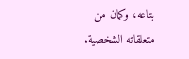بتاعه، وكمان من متعلقاته الشخصية.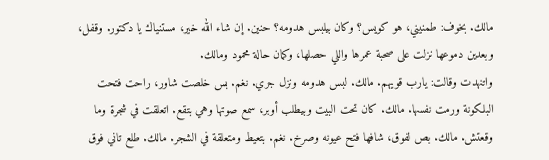مالك. بخوف: طمنيني، هو كويس؟ وكان بيلبس هدومه؟ حنين. إن شاء الله خير، مستنياك يا دكتور. وقفل، وبعدين دموعها نزلت على صحبة عمرها واللي حصلها، وكمان حالة محمود ومالك.
واتنهدت وقالت: يارب قويهم. مالك. لبس هدومه ونزل جري. نغم. بس خلصت شاور، راحت فتحت البلكونة ورمت نفسها. مالك. كان تحت البيت وبيطلب أوبر، سمع صوتها وهي بتقع. اتعلقت في شجرة وما وقعتش. مالك. بص لفوق، شافها فتح عيونه وصرخ. نغم. بتعيط ومتعلقة في الشجر. مالك. طلع تاني فوق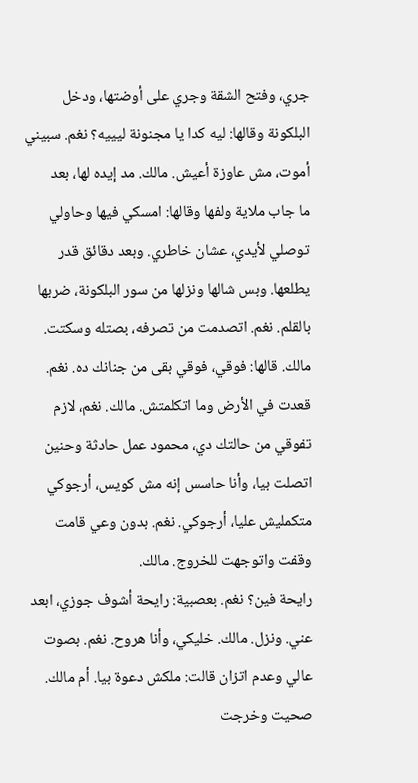جري، وفتح الشقة وجري على أوضتها، ودخل البلكونة وقالها: ليه كدا يا مجنونة ليييه؟ نغم. سبيني أموت، مش عاوزة أعيش. مالك. مد إيده لها، بعد
ما جاب ملاية ولفها وقالها: امسكي فيها وحاولي توصلي لأيدي، عشان خاطري. وبعد دقائق قدر يطلعها. وبس شالها ونزلها من سور البلكونة، ضربها بالقلم. نغم. اتصدمت من تصرفه، بصتله وسكتت. مالك. قالها: فوقي، فوقي بقى من جنانك ده. نغم. قعدت في الأرض وما اتكلمتش. مالك. نغم، لازم تفوقي من حالتك دي، محمود عمل حادثة وحنين اتصلت بيا، وأنا حاسس إنه مش كويس، أرجوكي متكمليش عليا، أرجوكي. نغم. بدون وعي قامت وقفت واتوجهت للخروج. مالك.
رايحة فين؟ نغم. بعصبية: رايحة أشوف جوزي، ابعد عني. ونزل. مالك. خليكي، وأنا هروح. نغم. بصوت عالي وعدم اتزان قالت: ملكش دعوة بيا. أم مالك. صحيت وخرجت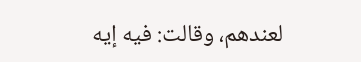لعندهم، وقالت: فيه إيه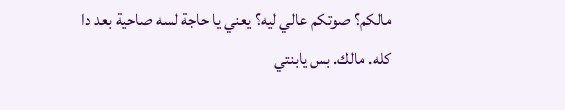مالكم؟ صوتكم عالي ليه؟ يعني يا حاجة لسه صاحية بعد دا كله. مالك. بس يابنتي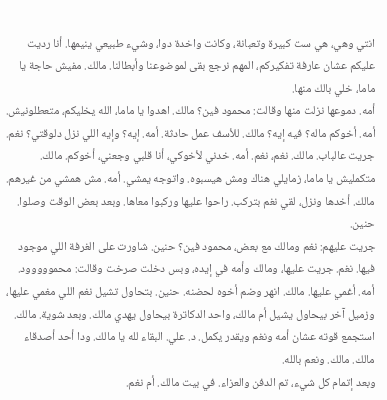انتي وهي، هي ست كبيرة وتعبانة، وكانت واخدة دوا، وشيء طبيعي ينيمها. أنا رديت عليكم عشان عارفة تفكيركم، المهم نرجع بقى لموضوعنا وأبطالنا. مالك. مفيش حاجة يا ماما، خلي بالك منها.
أمه. دموعها نزلت منها وقالت: محمود فين؟ مالك. اهدوا يا ماما، الله يخليكم، متعطلونيش. أمه. أخوكم ماله؟ فيه إيه؟ مالك. للأسف عمل حادثة. أمه. إيه؟ وإيه اللي نزل دلوقتي؟ نغم. جريت عالباب. مالك. نغم، نغم. أمه. خدني لأخوكي، أنا قلبي وجعني، أخوكم. مالك. متكمليش يا ماما، زمايلي هناك ومش هيسبوه. واتوجه يمشي. أمه. مش همشي من غيرهم. مالك. أخدها ونزل، لقي نغم بتركب. راحوا عليها وركبوا معاها. وبعد بعض الوقت وصلوا. حنين.
جريت عليهم: نغم ومالك مع بعض، محمود فين؟ حنين. شاورت على الغرفة اللي موجود فيها. نغم. جريت عليها، ومالك وأمه في إيده، وبس دخلت صرخت وقالت: محمووووود. أمه. أغمي عليها. مالك. انهر وضم أخوه لحضنه. حنين. بتحاول تشيل نغم اللي مغمي عليها، وزميل آخر بيحاول يشيل أم مالك، واحد الدكاترة بيحاول يهدي مالك. وبعد شوية. مالك. استجمع قوته عشان أمه ونغم ويقدر يكمل. د. علي. البقاء لله يا مالك. ودا أحد أصدقاء مالك. مالك. ونعم بالله.
وبعد إتمام كل شيء، تم الدفن والعزاء. في بيت مالك. أم نغم.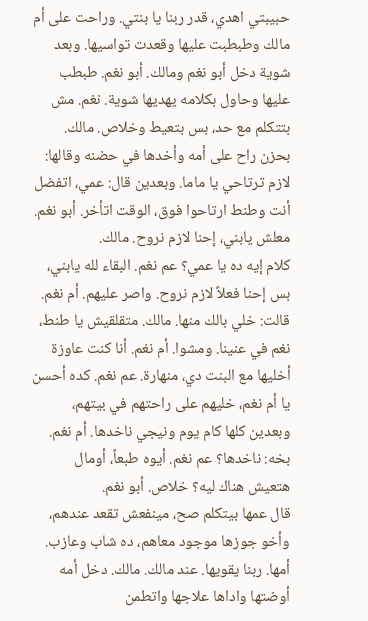حبيبتي اهدي، قدر ربنا يا بنتي. وراحت على أم مالك وطبطبت عليها وقعدت تواسيها. وبعد شوية دخل أبو نغم ومالك. أبو نغم. طبطب عليها وحاول بكلامه يهديها شوية. نغم. مش بتتكلم مع حد، بس بتعيط وخلاص. مالك. بحزن راح على أمه وأخدها في حضنه وقالها: لازم ترتاحي يا ماما. وبعدين قال: عمي، اتفضل أنت وطنط ارتاحوا فوق، الوقت اتأخر. أبو نغم. معلش يابني، إحنا لازم نروح. مالك.
كلام إيه ده يا عمي؟ عم نغم. البقاء لله يابني، بس إحنا فعلاً لازم نروح. واصر عليهم. أم نغم. قالت: خلي بالك منها. مالك. متقلقيش يا طنط، نغم في عنينا. ومشوا. أم نغم. أنا كنت عاوزة أخليها مع البنت دي، منهارة. عم نغم. كده أحسن يا أم نغم، خليهم على راحتهم في بيتهم، وبعدين كلها كام يوم ونيجي ناخدها. أم نغم. بخه: ناخدها؟ عم نغم. أيوه طبعاً، أومال هتعيش هناك ليه؟ خلاص. أبو نغم.
قال عمها بيتكلم صح، مينفعش تقعد عندهم، وأخو جوزها موجود معاهم، ده شاب وعازب. أمها. ربنا يقويها. عند مالك. مالك. دخل أمه أوضتها واداها علاجها واتطمن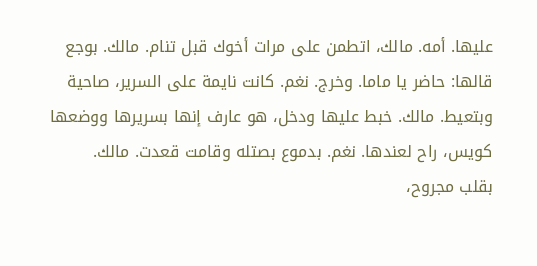عليها. أمه. مالك، اتطمن على مرات أخوك قبل تنام. مالك. بوجع قالها: حاضر يا ماما. وخرج. نغم. كانت نايمة على السرير، صاحية وبتعيط. مالك. خبط عليها ودخل، هو عارف إنها بسريرها ووضعها كويس، راح لعندها. نغم. بدموع بصتله وقامت قعدت. مالك.
بقلب مجروح،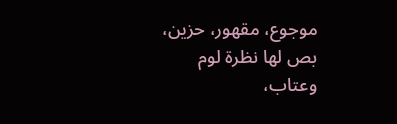موجوع، مقهور، حزين، بص لها نظرة لوم وعتاب،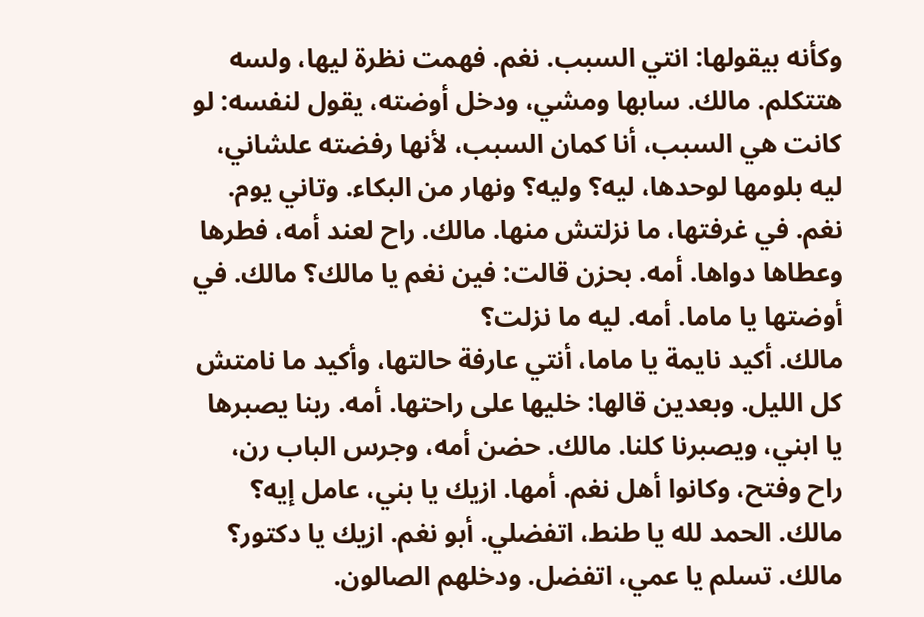وكأنه بيقولها: انتي السبب. نغم. فهمت نظرة ليها، ولسه هتتكلم. مالك. سابها ومشي، ودخل أوضته، يقول لنفسه: لو كانت هي السبب، أنا كمان السبب، لأنها رفضته علشاني، ليه بلومها لوحدها، ليه؟ وليه؟ ونهار من البكاء. وتاني يوم. نغم. في غرفتها، ما نزلتش منها. مالك. راح لعند أمه، فطرها وعطاها دواها. أمه. بحزن قالت: فين نغم يا مالك؟ مالك. في أوضتها يا ماما. أمه. ليه ما نزلت؟
مالك. أكيد نايمة يا ماما، أنتي عارفة حالتها، وأكيد ما نامتش كل الليل. وبعدين قالها: خليها على راحتها. أمه. ربنا يصبرها يا ابني، ويصبرنا كلنا. مالك. حضن أمه، وجرس الباب رن، راح وفتح، وكانوا أهل نغم. أمها. ازيك يا بني، عامل إيه؟ مالك. الحمد لله يا طنط، اتفضلي. أبو نغم. ازيك يا دكتور؟ مالك. تسلم يا عمي، اتفضل. ودخلهم الصالون.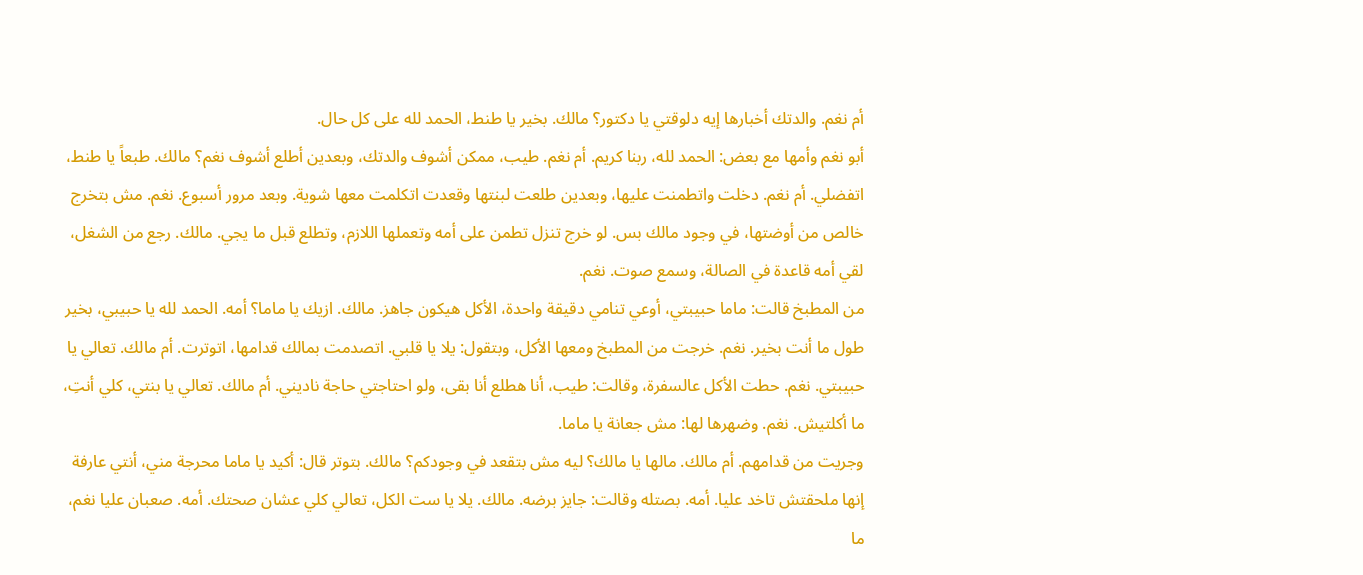أم نغم. والدتك أخبارها إيه دلوقتي يا دكتور؟ مالك. بخير يا طنط، الحمد لله على كل حال.
أبو نغم وأمها مع بعض: الحمد لله، ربنا كريم. أم نغم. طيب، ممكن أشوف والدتك، وبعدين أطلع أشوف نغم؟ مالك. طبعاً يا طنط، اتفضلي. أم نغم. دخلت واتطمنت عليها، وبعدين طلعت لبنتها وقعدت اتكلمت معها شوية. وبعد مرور أسبوع. نغم. مش بتخرج خالص من أوضتها، في وجود مالك بس. لو خرج تنزل تطمن على أمه وتعملها اللازم، وتطلع قبل ما يجي. مالك. رجع من الشغل، لقي أمه قاعدة في الصالة، وسمع صوت. نغم.
من المطبخ قالت: ماما حبيبتي، أوعي تنامي دقيقة واحدة، الأكل هيكون جاهز. مالك. ازيك يا ماما؟ أمه. الحمد لله يا حبيبي، بخير طول ما أنت بخير. نغم. خرجت من المطبخ ومعها الأكل، وبتقول: يلا يا قلبي. اتصدمت بمالك قدامها، اتوترت. أم مالك. تعالي يا حبيبتي. نغم. حطت الأكل عالسفرة، وقالت: طيب، أنا هطلع أنا بقى، ولو احتاجتي حاجة ناديني. أم مالك. تعالي يا بنتي، كلي أنتِ، ما أكلتيش. نغم. وضهرها لها: مش جعانة يا ماما.
وجريت من قدامهم. أم مالك. مالها يا مالك؟ ليه مش بتقعد في وجودكم؟ مالك. بتوتر قال: أكيد يا ماما محرجة مني، أنتي عارفة إنها ملحقتش تاخد عليا. أمه. بصتله وقالت: جايز برضه. مالك. يلا يا ست الكل، تعالي كلي عشان صحتك. أمه. صعبان عليا نغم، ما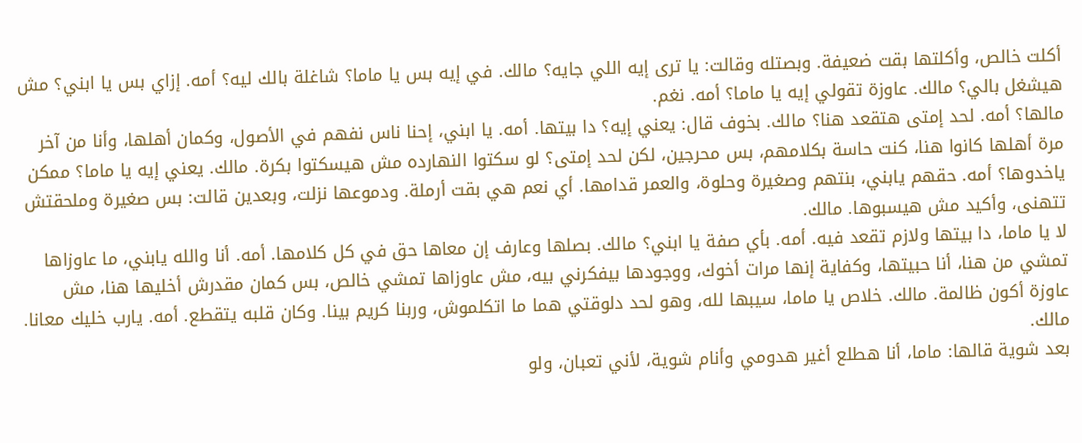أكلت خالص، وأكلتها بقت ضعيفة. وبصتله وقالت: يا ترى إيه اللي جايه؟ مالك. في إيه بس يا ماما؟ شاغلة بالك ليه؟ أمه. إزاي بس يا ابني؟ مش هيشغل بالي؟ مالك. عاوزة تقولي إيه يا ماما؟ أمه. نغم.
مالها؟ أمه. لحد إمتى هتقعد هنا؟ مالك. بخوف قال: يعني إيه؟ دا بيتها. أمه. يا ابني، إحنا ناس نفهم في الأصول، وكمان أهلها، وأنا من آخر مرة أهلها كانوا هنا، كنت حاسة بكلامهم، بس محرجين، لكن لحد إمتى؟ لو سكتوا النهارده مش هيسكتوا بكرة. مالك. يعني إيه يا ماما؟ ممكن ياخدوها؟ أمه. حقهم يابني، بنتهم وصغيرة وحلوة، والعمر قدامها. أي نعم هي بقت أرملة. ودموعها نزلت، وبعدين قالت: بس صغيرة وملحقتش تتهنى، وأكيد مش هيسبوها. مالك.
لا يا ماما، دا بيتها ولازم تقعد فيه. أمه. بأي صفة يا ابني؟ مالك. بصلها وعارف إن معاها حق في كل كلامها. أمه. أنا والله يابني، ما عاوزاها تمشي من هنا، أنا حبيتها، وكفاية إنها مرات أخوك، ووجودها بيفكرني بيه، مش عاوزاها تمشي خالص، بس كمان مقدرش أخليها هنا، مش عاوزة أكون ظالمة. مالك. خلاص يا ماما، سيبها لله، وهو لحد دلوقتي هما ما اتكلموش، وربنا كريم بينا. وكان قلبه يتقطع. أمه. يارب خليك معانا. مالك.
بعد شوية قالها: ماما، أنا هطلع أغير هدومي وأنام شوية، لأني تعبان، ولو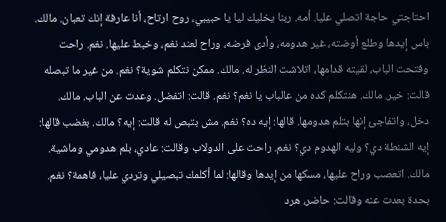احتاجتي حاجة اتصلي عليا. أمه. ربنا يخليك ليا يا حبيبي، روح ارتاح، أنا عارفة إنك تعبان. مالك. باس إيدها وطلع أوضته، غير هدومه، وأدى فرضه، وراح لعند نغم، وخبط عليها. نغم. راحت وفتحت الباب، لقيته قدامها، اتلاشت النظر له. مالك. ممكن نتكلم شوية؟ نغم. من غير ما تبصله قالت: خير. مالك. هنتكلم كده من عالباب يا نغم؟ نغم. قالت: اتفضل. وعدت عن الباب. مالك.
دخل، واتفاجئ إنها بتلم هدومها. قالها: إيه ده؟ نغم. مش بتبص له قالت: إيه؟ مالك. بغضب قالها: إيه الشنطة دي؟ وليه الهدوم دي؟ نغم. راحت على الدولاب وقالت: عادي، بلم هدومي وماشية. مالك. اتعصب وراح عليها، مسكها من إيدها وقالها: لما أكلمك تبصيلي وتردي عليا، فاهمة؟ نغم.
بحدة بعدت عنه وقالت: حاضر، هرد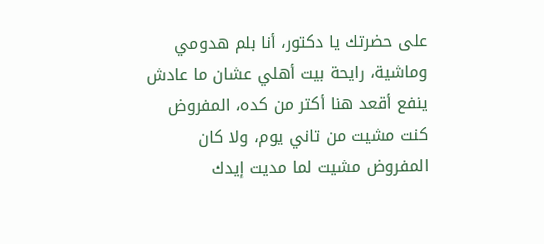على حضرتك يا دكتور، أنا بلم هدومي وماشية، رايحة بيت أهلي عشان ما عادش ينفع أقعد هنا أكتر من كده، المفروض كنت مشيت من تاني يوم، ولا كان المفروض مشيت لما مديت إيدك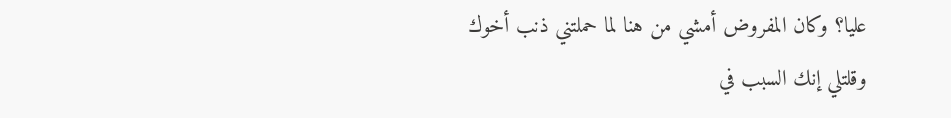عليا؟ وكان المفروض أمشي من هنا لما حملتني ذنب أخوك وقلتلي إنك السبب في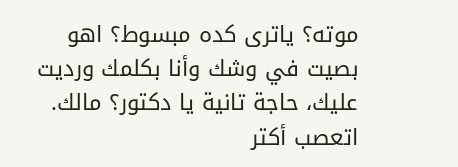موته؟ ياترى كده مبسوط؟ اهو بصيت في وشك وأنا بكلمك ورديت عليك، حاجة تانية يا دكتور؟ مالك. اتعصب أكتر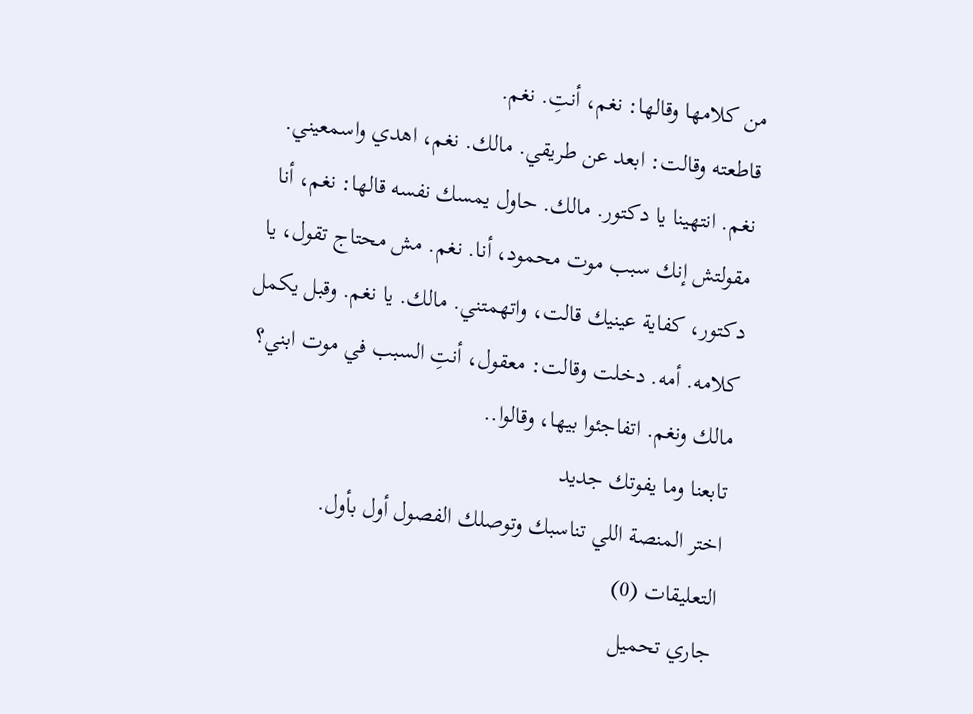من كلامها وقالها: نغم، أنتِ. نغم.
قاطعته وقالت: ابعد عن طريقي. مالك. نغم، اهدي واسمعيني. نغم. انتهينا يا دكتور. مالك. حاول يمسك نفسه قالها: نغم، أنا مقولتش إنك سبب موت محمود، أنا. نغم. مش محتاج تقول، يا دكتور، كفاية عينيك قالت، واتهمتني. مالك. يا نغم. وقبل يكمل كلامه. أمه. دخلت وقالت: معقول، أنتِ السبب في موت ابني؟ مالك ونغم. اتفاجئوا بيها، وقالوا..
تابعنا وما يفوتك جديد
اختر المنصة اللي تناسبك وتوصلك الفصول أول بأول.
التعليقات (0)
جاري تحميل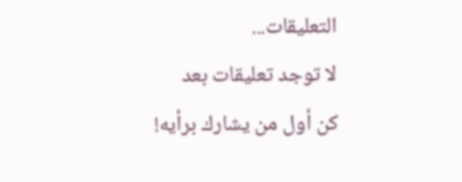التعليقات...
لا توجد تعليقات بعد
كن أول من يشارك برأيه!